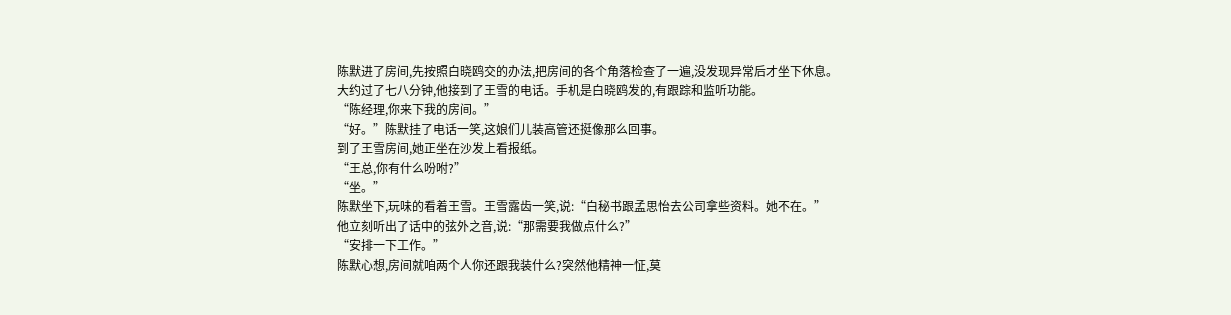陈默进了房间,先按照白晓鸥交的办法,把房间的各个角落检查了一遍,没发现异常后才坐下休息。
大约过了七八分钟,他接到了王雪的电话。手机是白晓鸥发的,有跟踪和监听功能。
“陈经理,你来下我的房间。”
“好。”陈默挂了电话一笑,这娘们儿装高管还挺像那么回事。
到了王雪房间,她正坐在沙发上看报纸。
“王总,你有什么吩咐?”
“坐。”
陈默坐下,玩味的看着王雪。王雪露齿一笑,说:“白秘书跟孟思怡去公司拿些资料。她不在。”
他立刻听出了话中的弦外之音,说:“那需要我做点什么?”
“安排一下工作。”
陈默心想,房间就咱两个人你还跟我装什么?突然他精神一怔,莫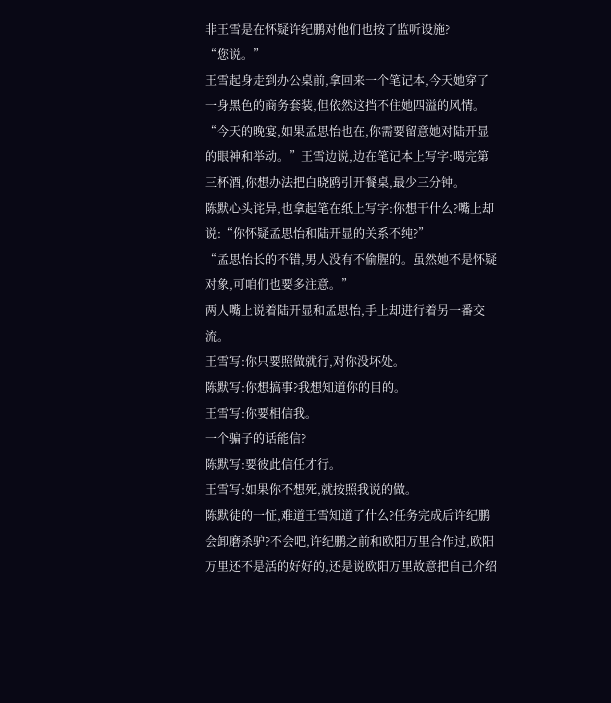非王雪是在怀疑许纪鹏对他们也按了监听设施?
“您说。”
王雪起身走到办公桌前,拿回来一个笔记本,今天她穿了一身黑色的商务套装,但依然这挡不住她四溢的风情。
“今天的晚宴,如果孟思怡也在,你需要留意她对陆开显的眼神和举动。”王雪边说,边在笔记本上写字:喝完第三杯酒,你想办法把白晓鸥引开餐桌,最少三分钟。
陈默心头诧异,也拿起笔在纸上写字:你想干什么?嘴上却说:“你怀疑孟思怡和陆开显的关系不纯?”
“孟思怡长的不错,男人没有不偷腥的。虽然她不是怀疑对象,可咱们也要多注意。”
两人嘴上说着陆开显和孟思怡,手上却进行着另一番交流。
王雪写:你只要照做就行,对你没坏处。
陈默写:你想搞事?我想知道你的目的。
王雪写:你要相信我。
一个骗子的话能信?
陈默写:要彼此信任才行。
王雪写:如果你不想死,就按照我说的做。
陈默徒的一怔,难道王雪知道了什么?任务完成后许纪鹏会卸磨杀驴?不会吧,许纪鹏之前和欧阳万里合作过,欧阳万里还不是活的好好的,还是说欧阳万里故意把自己介绍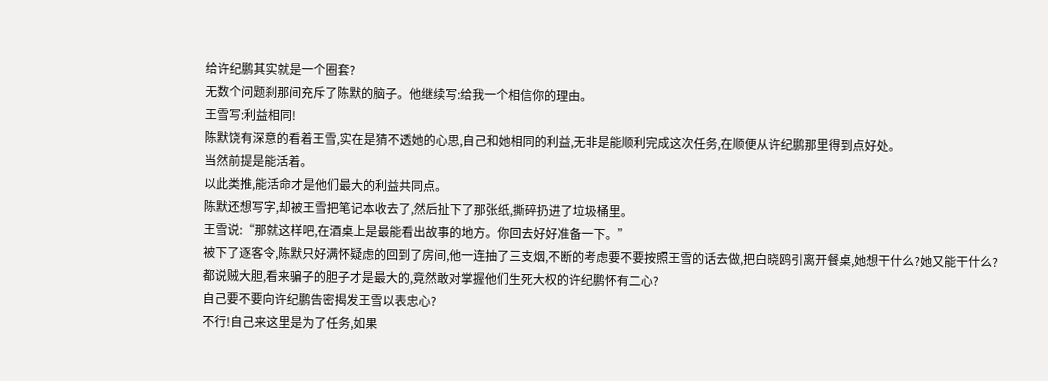给许纪鹏其实就是一个圈套?
无数个问题刹那间充斥了陈默的脑子。他继续写:给我一个相信你的理由。
王雪写:利益相同!
陈默饶有深意的看着王雪,实在是猜不透她的心思,自己和她相同的利益,无非是能顺利完成这次任务,在顺便从许纪鹏那里得到点好处。
当然前提是能活着。
以此类推,能活命才是他们最大的利益共同点。
陈默还想写字,却被王雪把笔记本收去了,然后扯下了那张纸,撕碎扔进了垃圾桶里。
王雪说:“那就这样吧,在酒桌上是最能看出故事的地方。你回去好好准备一下。”
被下了逐客令,陈默只好满怀疑虑的回到了房间,他一连抽了三支烟,不断的考虑要不要按照王雪的话去做,把白晓鸥引离开餐桌,她想干什么?她又能干什么?
都说贼大胆,看来骗子的胆子才是最大的,竟然敢对掌握他们生死大权的许纪鹏怀有二心?
自己要不要向许纪鹏告密揭发王雪以表忠心?
不行!自己来这里是为了任务,如果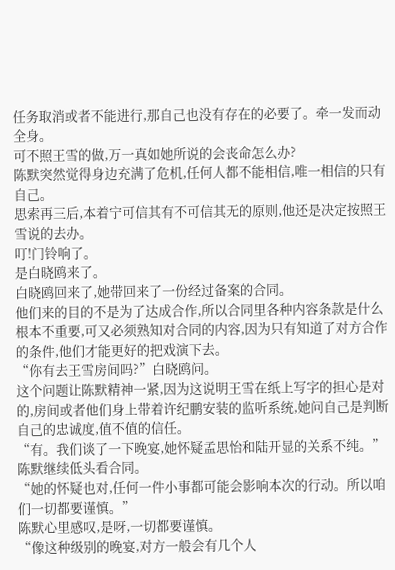任务取消或者不能进行,那自己也没有存在的必要了。牵一发而动全身。
可不照王雪的做,万一真如她所说的会丧命怎么办?
陈默突然觉得身边充满了危机,任何人都不能相信,唯一相信的只有自己。
思索再三后,本着宁可信其有不可信其无的原则,他还是决定按照王雪说的去办。
叮!门铃响了。
是白晓鸥来了。
白晓鸥回来了,她带回来了一份经过备案的合同。
他们来的目的不是为了达成合作,所以合同里各种内容条款是什么根本不重要,可又必须熟知对合同的内容,因为只有知道了对方合作的条件,他们才能更好的把戏演下去。
“你有去王雪房间吗?”白晓鸥问。
这个问题让陈默精神一紧,因为这说明王雪在纸上写字的担心是对的,房间或者他们身上带着许纪鹏安装的监听系统,她问自己是判断自己的忠诚度,值不值的信任。
“有。我们谈了一下晚宴,她怀疑孟思怡和陆开显的关系不纯。”陈默继续低头看合同。
“她的怀疑也对,任何一件小事都可能会影响本次的行动。所以咱们一切都要谨慎。”
陈默心里感叹,是呀,一切都要谨慎。
“像这种级别的晚宴,对方一般会有几个人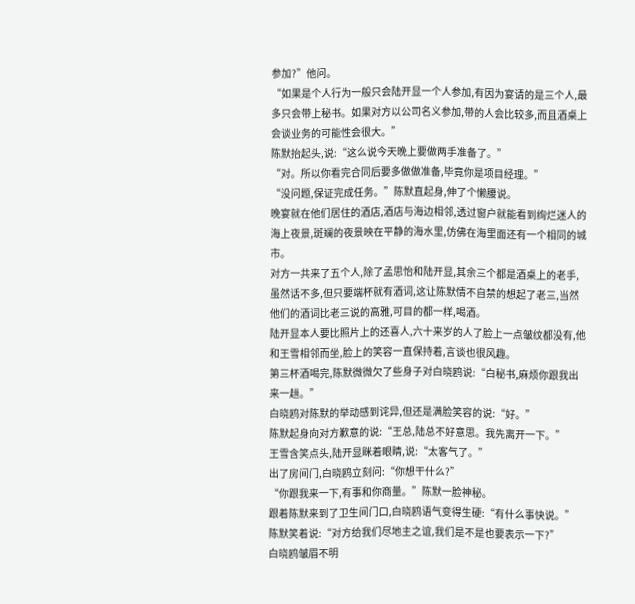参加?”他问。
“如果是个人行为一般只会陆开显一个人参加,有因为宴请的是三个人,最多只会带上秘书。如果对方以公司名义参加,带的人会比较多,而且酒桌上会谈业务的可能性会很大。”
陈默抬起头,说:“这么说今天晚上要做两手准备了。”
“对。所以你看完合同后要多做做准备,毕竟你是项目经理。”
“没问题,保证完成任务。”陈默直起身,伸了个懒腰说。
晚宴就在他们居住的酒店,酒店与海边相邻,透过窗户就能看到绚烂迷人的海上夜景,斑斓的夜景映在平静的海水里,仿佛在海里面还有一个相同的城市。
对方一共来了五个人,除了孟思怡和陆开显,其余三个都是酒桌上的老手,虽然话不多,但只要端杯就有酒词,这让陈默情不自禁的想起了老三,当然他们的酒词比老三说的高雅,可目的都一样,喝酒。
陆开显本人要比照片上的还喜人,六十来岁的人了脸上一点皱纹都没有,他和王雪相邻而坐,脸上的笑容一直保持着,言谈也很风趣。
第三杯酒喝完,陈默微微欠了些身子对白晓鸥说:“白秘书,麻烦你跟我出来一趟。”
白晓鸥对陈默的举动感到诧异,但还是满脸笑容的说:“好。”
陈默起身向对方歉意的说:“王总,陆总不好意思。我先离开一下。”
王雪含笑点头,陆开显眯着眼睛,说:“太客气了。”
出了房间门,白晓鸥立刻问:“你想干什么?”
“你跟我来一下,有事和你商量。”陈默一脸神秘。
跟着陈默来到了卫生间门口,白晓鸥语气变得生硬:“有什么事快说。”
陈默笑着说:“对方给我们尽地主之谊,我们是不是也要表示一下?”
白晓鸥皱眉不明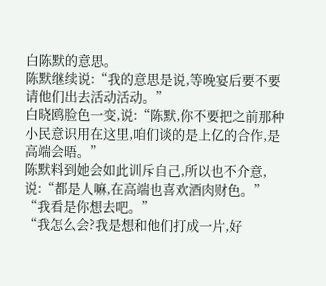白陈默的意思。
陈默继续说:“我的意思是说,等晚宴后要不要请他们出去活动活动。”
白晓鸥脸色一变,说:“陈默,你不要把之前那种小民意识用在这里,咱们谈的是上亿的合作,是高端会晤。”
陈默料到她会如此训斥自己,所以也不介意,说:“都是人嘛,在高端也喜欢酒肉财色。”
“我看是你想去吧。”
“我怎么会?我是想和他们打成一片,好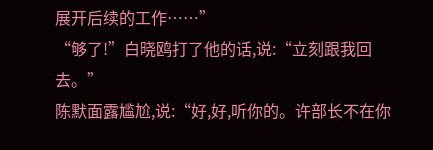展开后续的工作……”
“够了!”白晓鸥打了他的话,说:“立刻跟我回去。”
陈默面露尴尬,说:“好,好,听你的。许部长不在你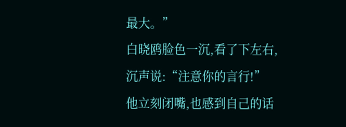最大。”
白晓鸥脸色一沉,看了下左右,沉声说:“注意你的言行!”
他立刻闭嘴,也感到自己的话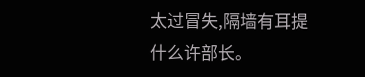太过冒失,隔墙有耳提什么许部长。